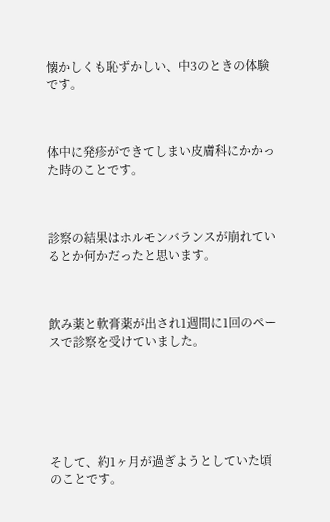懐かしくも恥ずかしい、中3のときの体験です。



体中に発疹ができてしまい皮膚科にかかった時のことです。



診察の結果はホルモンバランスが崩れているとか何かだったと思います。



飲み薬と軟膏薬が出され1週間に1回のペースで診察を受けていました。






そして、約1ヶ月が過ぎようとしていた頃のことです。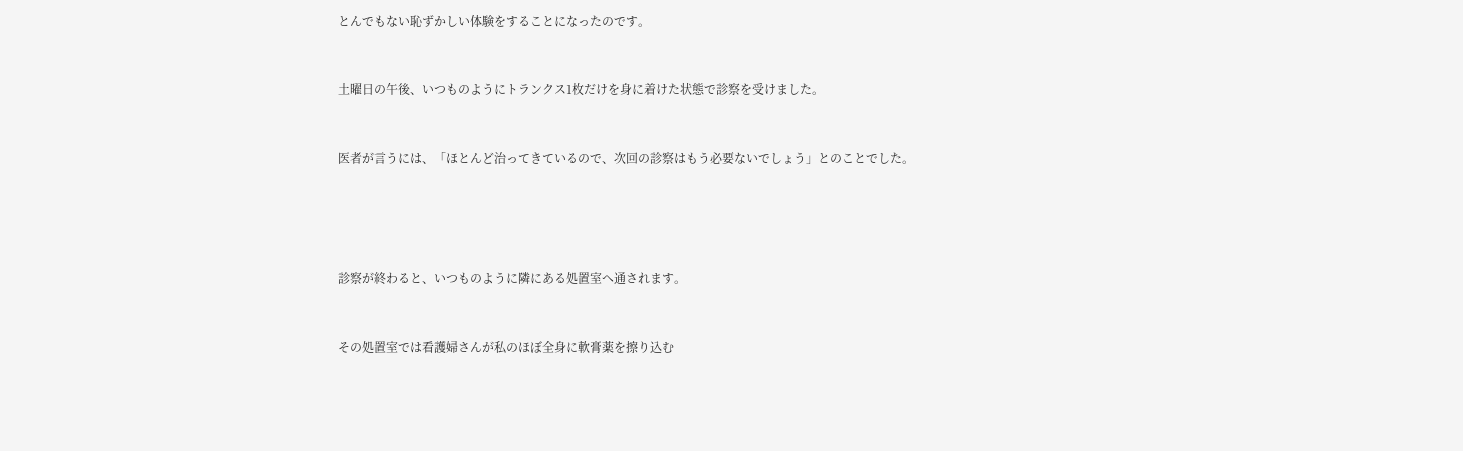とんでもない恥ずかしい体験をすることになったのです。



土曜日の午後、いつものようにトランクス1枚だけを身に着けた状態で診察を受けました。



医者が言うには、「ほとんど治ってきているので、次回の診察はもう必要ないでしょう」とのことでした。






診察が終わると、いつものように隣にある処置室へ通されます。



その処置室では看護婦さんが私のほぼ全身に軟膏薬を擦り込む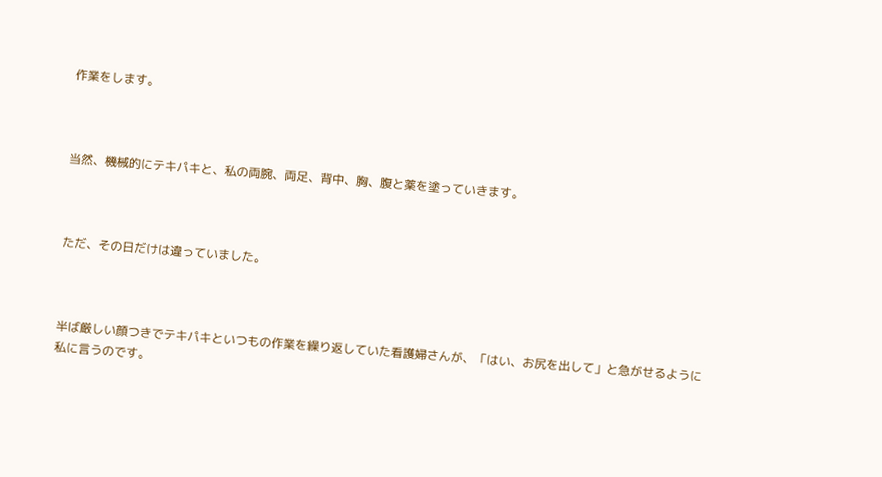作業をします。



当然、機械的にテキパキと、私の両腕、両足、背中、胸、腹と薬を塗っていきます。



ただ、その日だけは違っていました。



半ば厳しい顔つきでテキパキといつもの作業を繰り返していた看護婦さんが、「はい、お尻を出して」と急がせるように私に言うのです。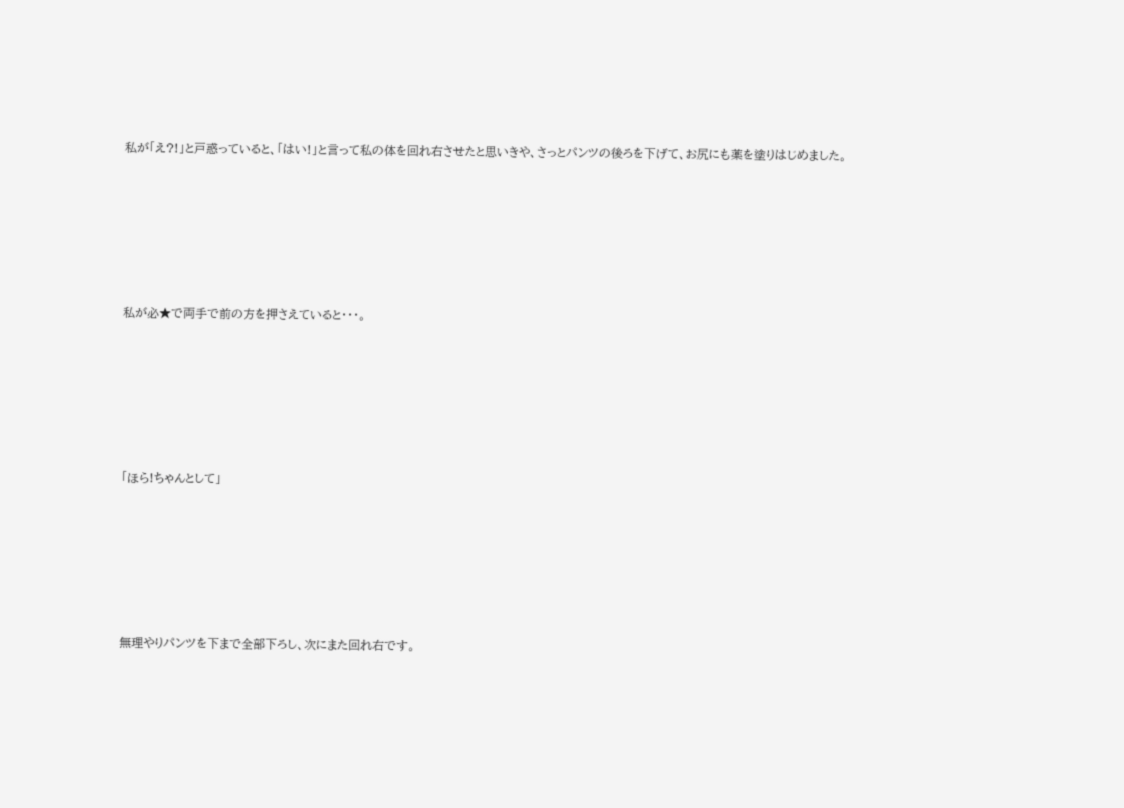私が「え?!」と戸惑っていると、「はい!」と言って私の体を回れ右させたと思いきや、さっとパンツの後ろを下げて、お尻にも薬を塗りはじめました。






私が必★で両手で前の方を押さえていると・・・。






「ほら!ちゃんとして」






無理やりパンツを下まで全部下ろし、次にまた回れ右です。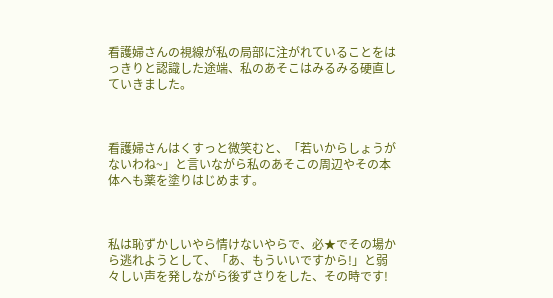看護婦さんの視線が私の局部に注がれていることをはっきりと認識した途端、私のあそこはみるみる硬直していきました。



看護婦さんはくすっと微笑むと、「若いからしょうがないわね~」と言いながら私のあそこの周辺やその本体へも薬を塗りはじめます。



私は恥ずかしいやら情けないやらで、必★でその場から逃れようとして、「あ、もういいですから!」と弱々しい声を発しながら後ずさりをした、その時です!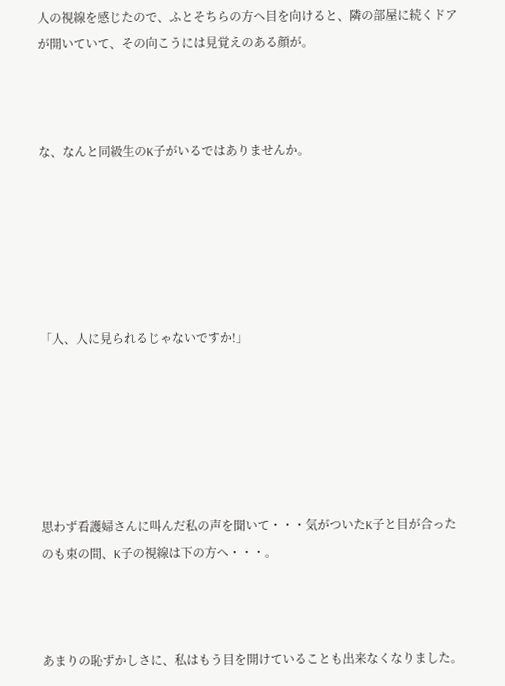人の視線を感じたので、ふとそちらの方へ目を向けると、隣の部屋に続くドアが開いていて、その向こうには見覚えのある顔が。



な、なんと同級生のK子がいるではありませんか。






「人、人に見られるじゃないですか!」






思わず看護婦さんに叫んだ私の声を聞いて・・・気がついたK子と目が合ったのも束の間、K子の視線は下の方へ・・・。



あまりの恥ずかしさに、私はもう目を開けていることも出来なくなりました。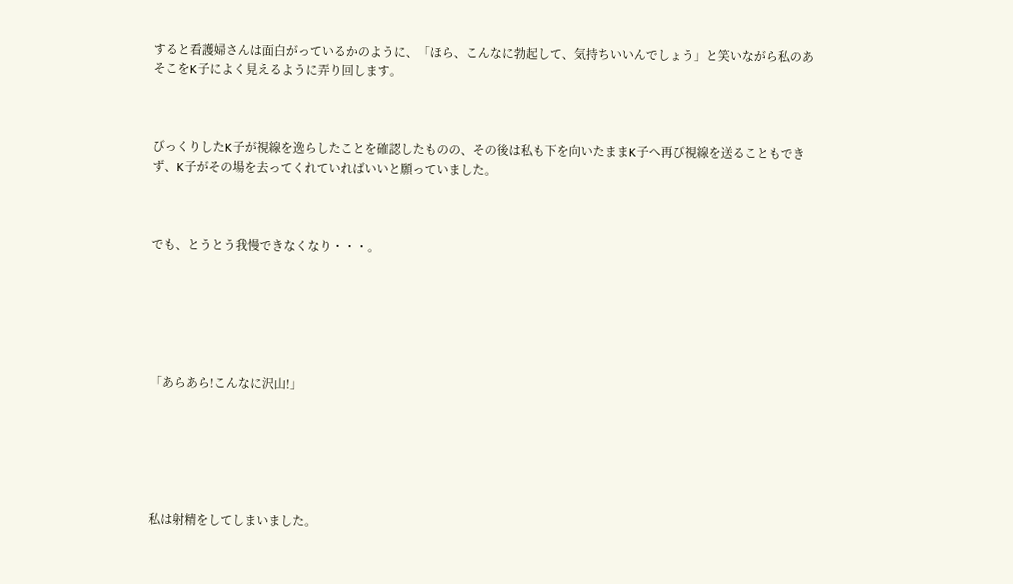すると看護婦さんは面白がっているかのように、「ほら、こんなに勃起して、気持ちいいんでしょう」と笑いながら私のあそこをK子によく見えるように弄り回します。



びっくりしたK子が視線を逸らしたことを確認したものの、その後は私も下を向いたままK子へ再び視線を送ることもできず、K子がその場を去ってくれていればいいと願っていました。



でも、とうとう我慢できなくなり・・・。






「あらあら!こんなに沢山!」






私は射精をしてしまいました。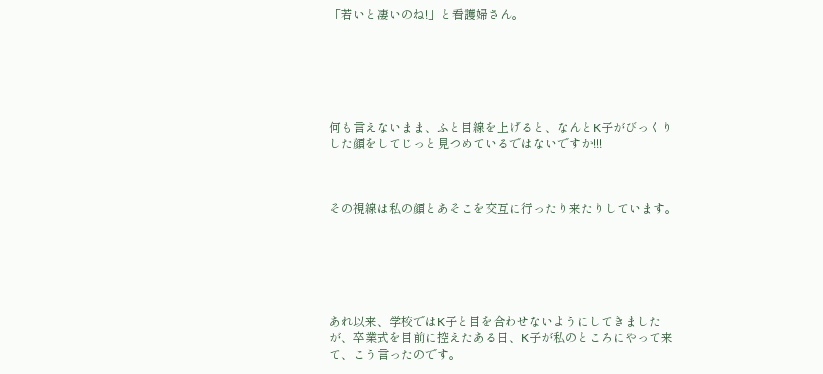「若いと凄いのね!」と看護婦さん。






何も言えないまま、ふと目線を上げると、なんとK子がびっくりした顔をしてじっと見つめているではないですか!!!



その視線は私の顔とあそこを交互に行ったり来たりしています。






あれ以来、学校ではK子と目を合わせないようにしてきましたが、卒業式を目前に控えたある日、K子が私のところにやって来て、こう言ったのです。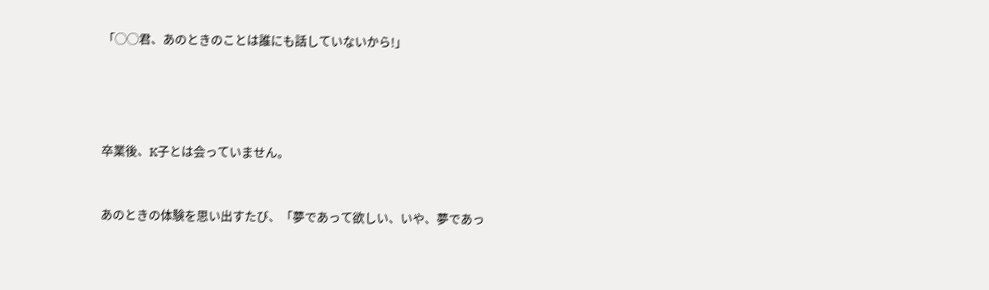「◯◯君、あのときのことは誰にも話していないから!」






卒業後、K子とは会っていません。



あのときの体験を思い出すたび、「夢であって欲しい、いや、夢であっ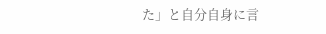た」と自分自身に言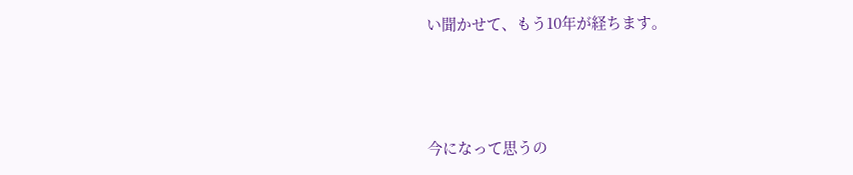い聞かせて、もう10年が経ちます。



今になって思うの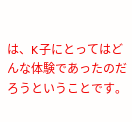は、K子にとってはどんな体験であったのだろうということです。